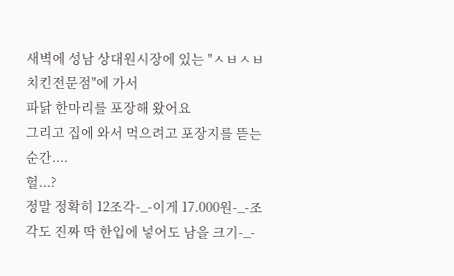새벽에 성남 상대원시장에 있는 "ㅅㅂㅅㅂ 치킨전문점"에 가서
파닭 한마리를 포장해 왔어요
그리고 집에 와서 먹으려고 포장지를 뜯는순간....
헐...?
정말 정확히 12조각-_-이게 17.000원-_-조각도 진짜 딱 한입에 넣어도 남을 크기-_-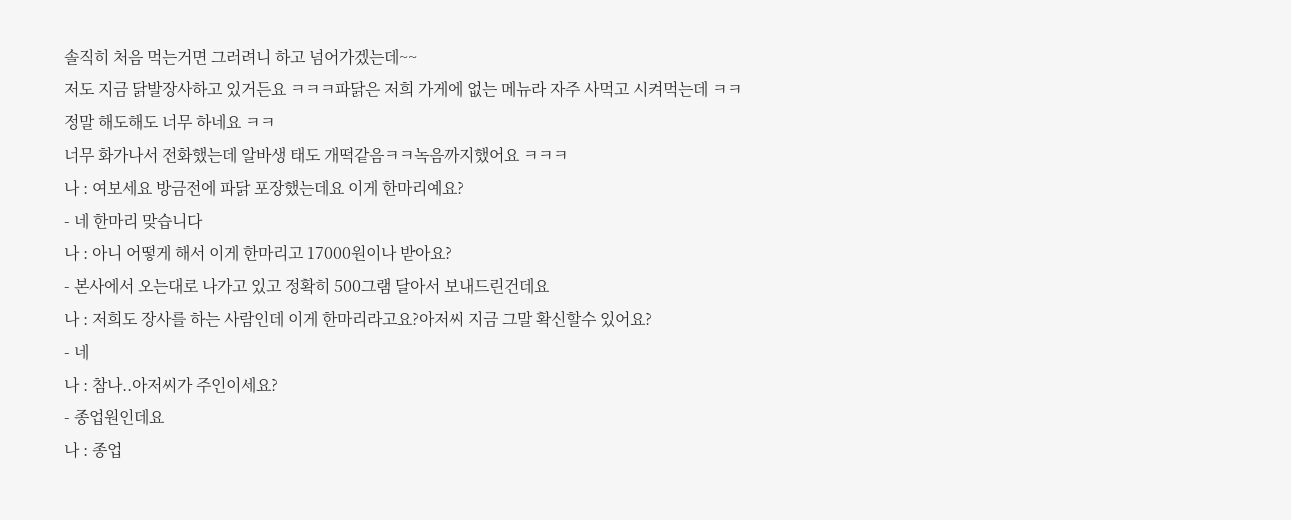솔직히 처음 먹는거면 그러려니 하고 넘어가겠는데~~
저도 지금 닭발장사하고 있거든요 ㅋㅋㅋ파닭은 저희 가게에 없는 메뉴라 자주 사먹고 시켜먹는데 ㅋㅋ
정말 해도해도 너무 하네요 ㅋㅋ
너무 화가나서 전화했는데 알바생 태도 개떡같음ㅋㅋ녹음까지했어요 ㅋㅋㅋ
나 : 여보세요 방금전에 파닭 포장했는데요 이게 한마리예요?
- 네 한마리 맞습니다
나 : 아니 어떻게 해서 이게 한마리고 17000원이나 받아요?
- 본사에서 오는대로 나가고 있고 정확히 500그램 달아서 보내드린건데요
나 : 저희도 장사를 하는 사람인데 이게 한마리라고요?아저씨 지금 그말 확신할수 있어요?
- 네
나 : 참나..아저씨가 주인이세요?
- 종업원인데요
나 : 종업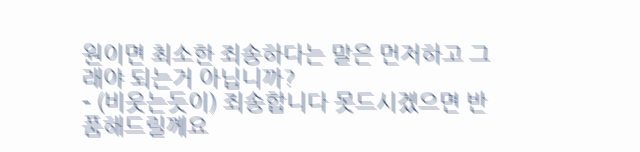원이면 최소한 죄송하다는 말은 먼저하고 그래야 되는거 아닙니까?
- (비웃는듯이) 죄송합니다 못드시겠으면 반품해드릴께요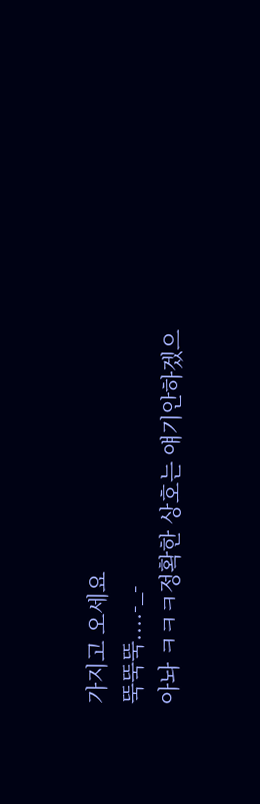가지고 오세요
뚝뚝뚝....-_-
아놔 ㅋㅋㅋ정확한 상호는 얘기안하겠으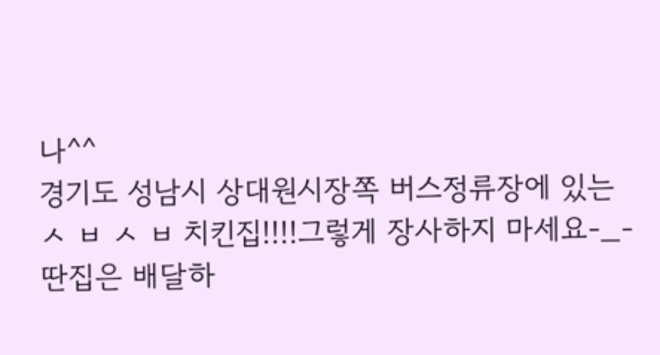나^^
경기도 성남시 상대원시장쪽 버스정류장에 있는 ㅅ ㅂ ㅅ ㅂ 치킨집!!!!그렇게 장사하지 마세요-_-
딴집은 배달하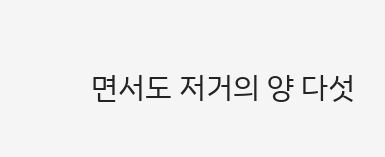면서도 저거의 양 다섯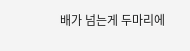배가 넘는게 두마리에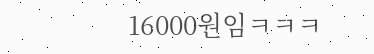16000원임ㅋㅋㅋ